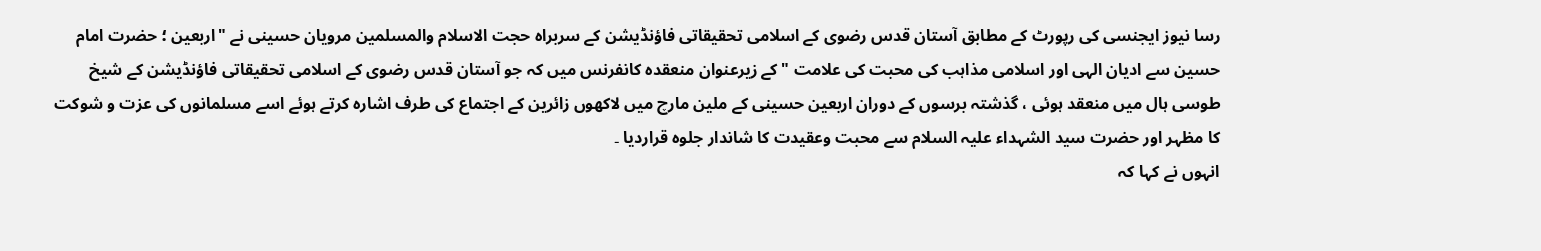رسا نیوز ایجنسی کی رپورٹ کے مطابق آستان قدس رضوی کے اسلامی تحقیقاتی فاؤنڈیشن کے سربراہ حجت الاسلام والمسلمین مرویان حسینی نے "اربعین ؛ حضرت امام حسین سے ادیان الہی اور اسلامی مذاہب کی محبت کی علامت "کے زیرعنوان منعقدہ کانفرنس میں کہ جو آستان قدس رضوی کے اسلامی تحقیقاتی فاؤنڈیشن کے شیخ طوسی ہال میں منعقد ہوئی ، گذشتہ برسوں کے دوران اربعین حسینی کے ملین مارچ میں لاکھوں زائرین کے اجتماع کی طرف اشارہ کرتے ہوئے اسے مسلمانوں کی عزت و شوکت کا مظہر اور حضرت سید الشہداء علیہ السلام سے محبت وعقیدت کا شاندار جلوہ قراردیا ۔
انہوں نے کہا کہ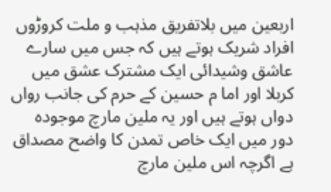اربعین میں بلاتفریق مذہب و ملت کروڑوں افراد شریک ہوتے ہیں کہ جس میں سارے عاشق وشیدائی ایک مشترک عشق میں کربلا اور اما م حسین کے حرم کی جانب رواں دواں ہوتے ہيں اور یہ ملین مارچ موجودہ دور میں ایک خاص تمدن کا واضح مصداق ہے اگرچہ اس ملین مارچ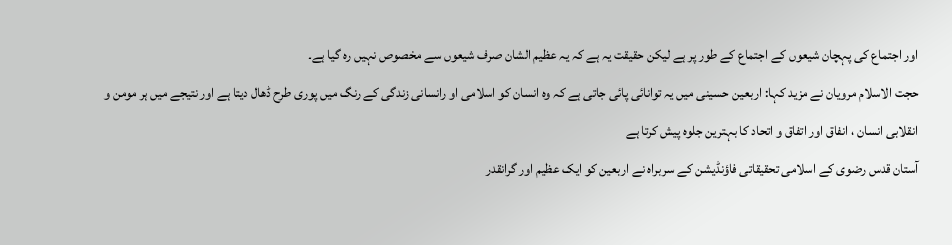اور اجتماع کی پہچان شیعوں کے اجتماع کے طور پر ہے لیکن حقیقت یہ ہے کہ یہ عظیم الشان صرف شیعوں سے مخصوص نہیں رہ گیا ہے۔
حجت الاسلام مرویان نے مزید کہا: اربعین حسینی میں یہ توانائی پائی جاتی ہے کہ وہ انسان کو اسلامی او رانسانی زندگی کے رنگ میں پوری طرح ڈھال دیتا ہے اور نتیجے میں ہر مومن و انقلابی انسان ، انفاق اور اتفاق و اتحاد کا بہترین جلوہ پیش کرتا ہے
آستان قدس رضوی کے اسلامی تحقیقاتی فاؤنڈیشن کے سربراہ نے اربعین کو ایک عظیم اور گرانقدر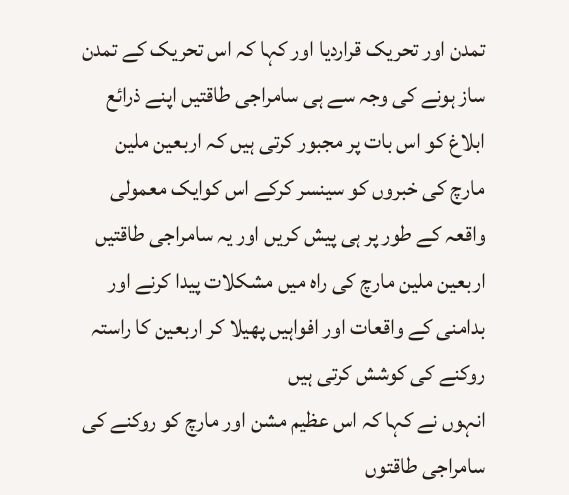تمدن اور تحریک قراردیا اور کہا کہ اس تحریک کے تمدن ساز ہونے کی وجہ سے ہی سامراجی طاقتیں اپنے ذرائع ابلاغ کو اس بات پر مجبور کرتی ہیں کہ اربعین ملین مارچ کی خبروں کو سینسر کرکے اس کوایک معمولی واقعہ کے طور پر ہی پیش کریں اور یہ سامراجی طاقتیں اربعین ملین مارچ کی راہ میں مشکلات پیدا کرنے اور بدامنی کے واقعات اور افواہیں پھیلا کر اربعین کا راستہ روکنے کی کوشش کرتی ہیں
انہوں نے کہا کہ اس عظیم مشن اور مارچ کو روکنے کی سامراجی طاقتوں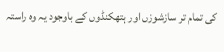کی تمام تر سازشوزں اور ہتھکنڈوں کے باوجود یہ وہ راستہ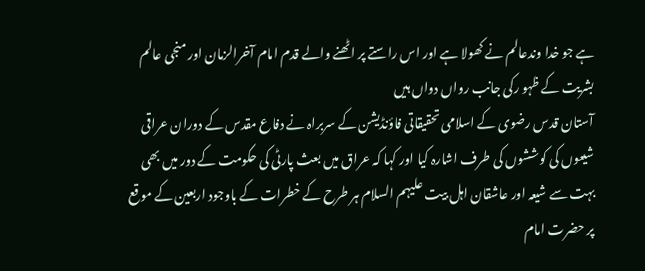ہے جو خدا وندعالم نے کھولا ہے اور اس راستے پر اٹھنے والے قدم امام آخرالزمان اور منجی عالم بشریت کے ظہو رکی جانب رواں دواں ہيں
آستان قدس رضوی کے اسلامی تحقیقاتی فاؤنڈیشن کے سربراہ نے دفاع مقدس کے دوران عراقی شیعوں کی کوششوں کی طرف اشارہ کیا اور کہا کہ عراق میں بعث پارٹی کی حکومت کے دور میں بھی بہت سے شیعہ اور عاشقان اہل بیت علیہم السلام ہر طرح کے خطرات کے باوجود اربعین کے موقع پر حضرت امام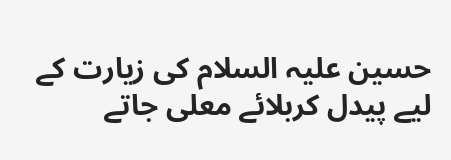حسین علیہ السلام کی زیارت کے لیے پیدل کربلائے معلی جاتے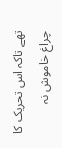تھے تاکہ اس تحریک کا چراغ خاموش نہ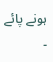ہونے پائے ۔